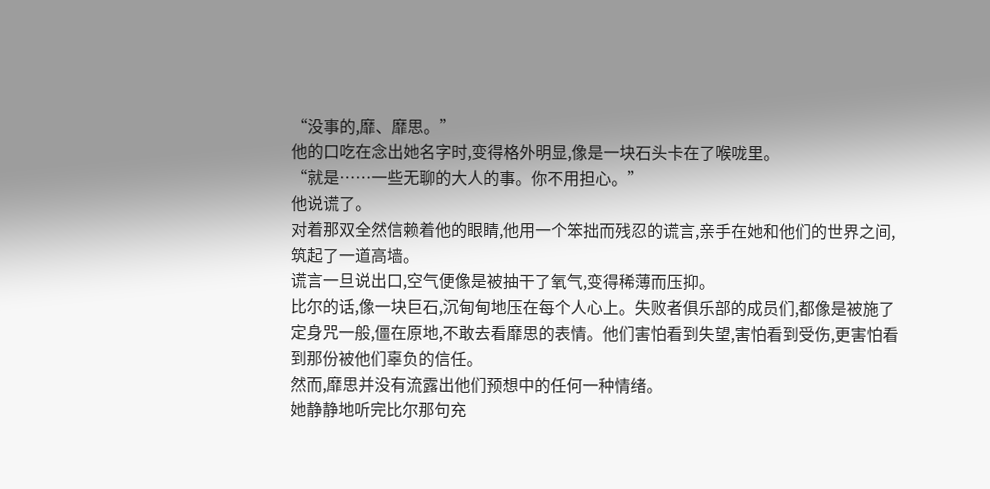“没事的,靡、靡思。”
他的口吃在念出她名字时,变得格外明显,像是一块石头卡在了喉咙里。
“就是……一些无聊的大人的事。你不用担心。”
他说谎了。
对着那双全然信赖着他的眼睛,他用一个笨拙而残忍的谎言,亲手在她和他们的世界之间,筑起了一道高墙。
谎言一旦说出口,空气便像是被抽干了氧气,变得稀薄而压抑。
比尔的话,像一块巨石,沉甸甸地压在每个人心上。失败者俱乐部的成员们,都像是被施了定身咒一般,僵在原地,不敢去看靡思的表情。他们害怕看到失望,害怕看到受伤,更害怕看到那份被他们辜负的信任。
然而,靡思并没有流露出他们预想中的任何一种情绪。
她静静地听完比尔那句充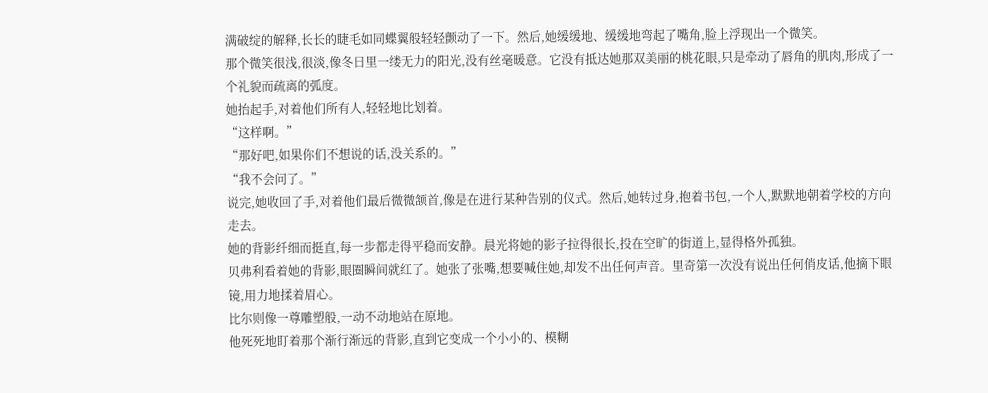满破绽的解释,长长的睫毛如同蝶翼般轻轻颤动了一下。然后,她缓缓地、缓缓地弯起了嘴角,脸上浮现出一个微笑。
那个微笑很浅,很淡,像冬日里一缕无力的阳光,没有丝毫暖意。它没有抵达她那双美丽的桃花眼,只是牵动了唇角的肌肉,形成了一个礼貌而疏离的弧度。
她抬起手,对着他们所有人,轻轻地比划着。
“这样啊。”
“那好吧,如果你们不想说的话,没关系的。”
“我不会问了。”
说完,她收回了手,对着他们最后微微颔首,像是在进行某种告别的仪式。然后,她转过身,抱着书包,一个人,默默地朝着学校的方向走去。
她的背影纤细而挺直,每一步都走得平稳而安静。晨光将她的影子拉得很长,投在空旷的街道上,显得格外孤独。
贝弗利看着她的背影,眼圈瞬间就红了。她张了张嘴,想要喊住她,却发不出任何声音。里奇第一次没有说出任何俏皮话,他摘下眼镜,用力地揉着眉心。
比尔则像一尊雕塑般,一动不动地站在原地。
他死死地盯着那个渐行渐远的背影,直到它变成一个小小的、模糊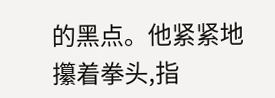的黑点。他紧紧地攥着拳头,指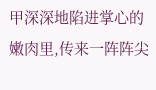甲深深地陷进掌心的嫩肉里,传来一阵阵尖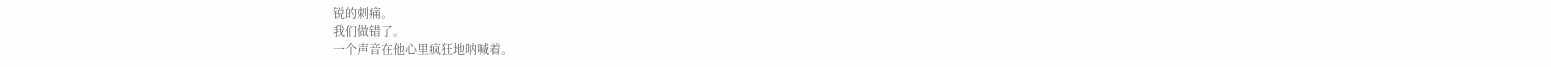锐的刺痛。
我们做错了。
一个声音在他心里疯狂地呐喊着。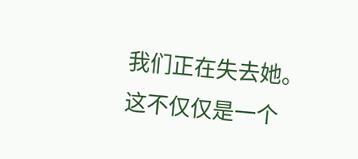我们正在失去她。
这不仅仅是一个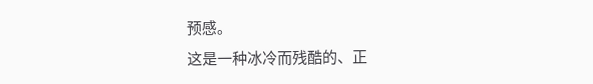预感。
这是一种冰冷而残酷的、正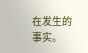在发生的事实。